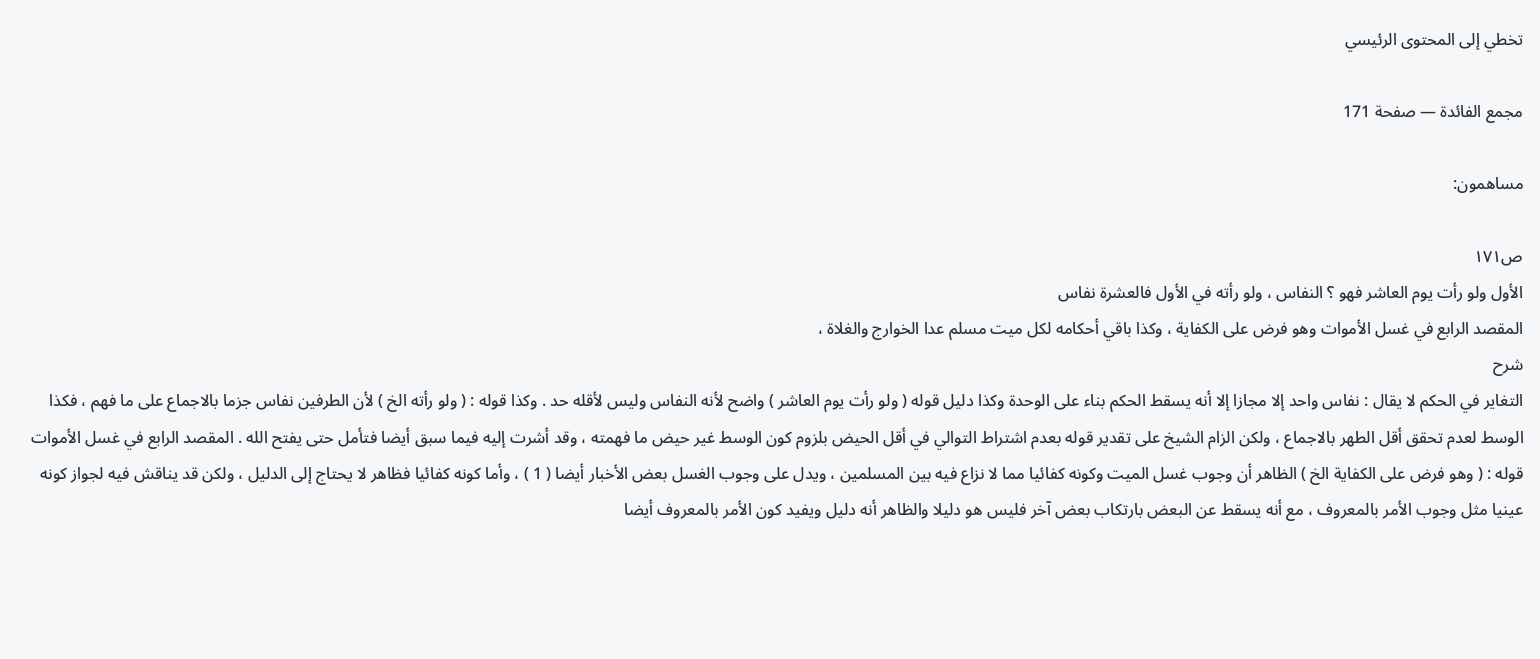تخطي إلى المحتوى الرئيسي

مجمع الفائدة — صفحة 171

مساهمون:

ص١٧١
الأول ولو رأت يوم العاشر فهو ؟ النفاس ، ولو رأته في الأول فالعشرة نفاس
المقصد الرابع في غسل الأموات وهو فرض على الكفاية ، وكذا باقي أحكامه لكل ميت مسلم عدا الخوارج والغلاة ،
شرح
التغاير في الحكم لا يقال : نفاس واحد إلا مجازا إلا أنه يسقط الحكم بناء على الوحدة وكذا دليل قوله ( ولو رأت يوم العاشر ) واضح لأنه النفاس وليس لأقله حد . وكذا قوله : ( ولو رأته الخ ) لأن الطرفين نفاس جزما بالاجماع على ما فهم ، فكذا الوسط لعدم تحقق أقل الطهر بالاجماع ، ولكن الزام الشيخ على تقدير قوله بعدم اشتراط التوالي في أقل الحيض بلزوم كون الوسط غير حيض ما فهمته ، وقد أشرت إليه فيما سبق أيضا فتأمل حتى يفتح الله . المقصد الرابع في غسل الأموات قوله : ( وهو فرض على الكفاية الخ ) الظاهر أن وجوب غسل الميت وكونه كفائيا مما لا نزاع فيه بين المسلمين ، ويدل على وجوب الغسل بعض الأخبار أيضا ( 1 ) ، وأما كونه كفائيا فظاهر لا يحتاج إلى الدليل ، ولكن قد يناقش فيه لجواز كونه عينيا مثل وجوب الأمر بالمعروف ، مع أنه يسقط عن البعض بارتكاب بعض آخر فليس هو دليلا والظاهر أنه دليل ويفيد كون الأمر بالمعروف أيضا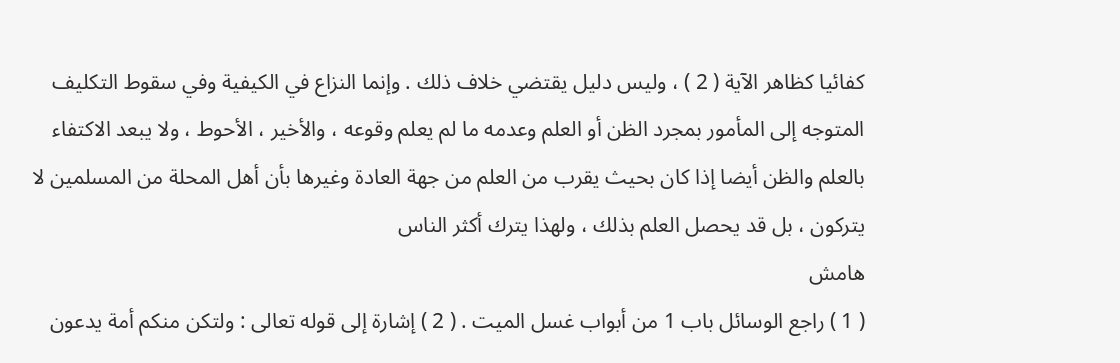كفائيا كظاهر الآية ( 2 ) ، وليس دليل يقتضي خلاف ذلك . وإنما النزاع في الكيفية وفي سقوط التكليف المتوجه إلى المأمور بمجرد الظن أو العلم وعدمه ما لم يعلم وقوعه ، والأخير ، الأحوط ، ولا يبعد الاكتفاء بالعلم والظن أيضا إذا كان بحيث يقرب من العلم من جهة العادة وغيرها بأن أهل المحلة من المسلمين لا يتركون ، بل قد يحصل العلم بذلك ، ولهذا يترك أكثر الناس
هامش
( 1 ) راجع الوسائل باب 1 من أبواب غسل الميت . ( 2 ) إشارة إلى قوله تعالى : ولتكن منكم أمة يدعون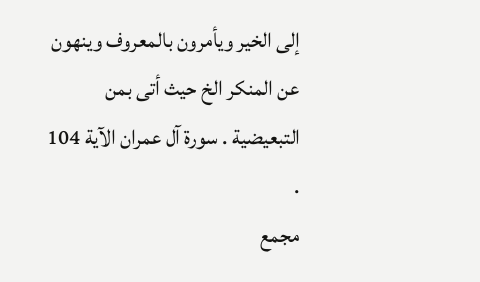إلى الخير ويأمرون بالمعروف وينهون عن المنكر الخ حيث أتى بمن التبعيضية . سورة آل عمران الآية 104 .
مجمع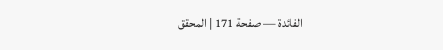الفائدة — صفحة 171 | المحقق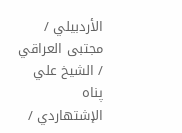الأردبيلي / مجتبى العراقي / الشيخ علي پناه الإشتهاردي /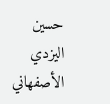حسين اليزدي الأصفهاني